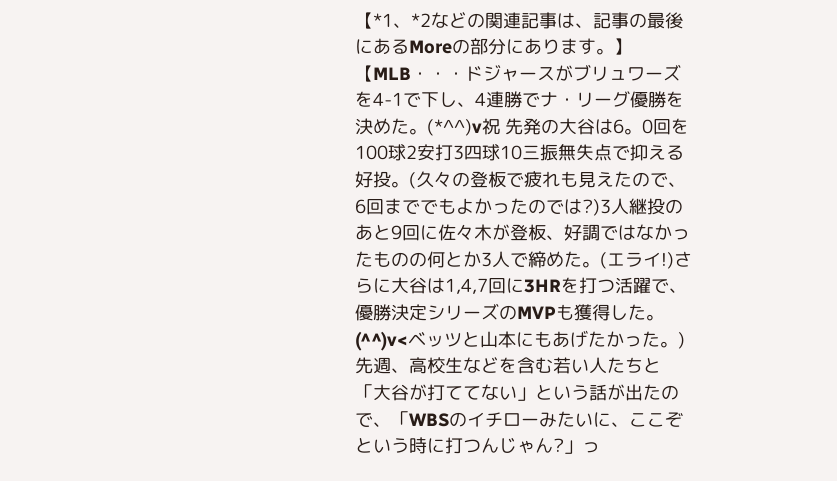【*1、*2などの関連記事は、記事の最後にあるMoreの部分にあります。】
【MLB・・・ドジャースがブリュワーズを4-1で下し、4連勝でナ・リーグ優勝を決めた。(*^^)v祝 先発の大谷は6。0回を100球2安打3四球10三振無失点で抑える好投。(久々の登板で疲れも見えたので、6回まででもよかったのでは?)3人継投のあと9回に佐々木が登板、好調ではなかったものの何とか3人で締めた。(エライ!)さらに大谷は1,4,7回に3HRを打つ活躍で、優勝決定シリーズのMVPも獲得した。(^^)v<ベッツと山本にもあげたかった。)
先週、高校生などを含む若い人たちと「大谷が打ててない」という話が出たので、「WBSのイチローみたいに、ここぞという時に打つんじゃん?」っ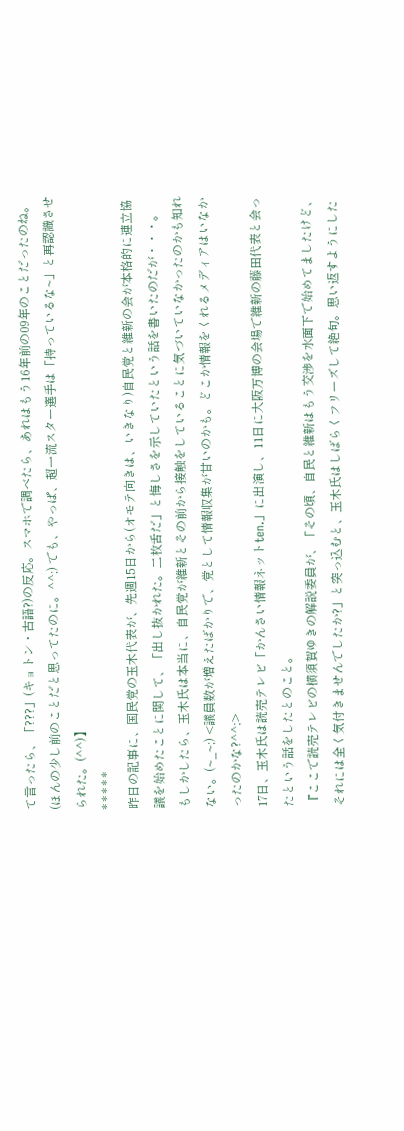て言ったら、「???」(キョトン・古語?)の反応。スマホで調べたら、あれはもう16年前の09年のことだったのね。(ほんの少し前のことだと思ってたのに。^^;) でも、やっぱ、超一流スター選手は「持っているな~」と再認識させられた。(^^)】
* * * * *
昨日の記事に、国民党の玉木代表が、先週15日から(オモテ向きは、いきなり)自民党と維新の会が本格的に連立協議を始めたことに関して、「出し抜かれた。二枚舌だ」と悔しさを示していたという話を書いたのだが・・・。
もしかしたら、玉木氏は本当に、自民党が維新とその前から接触をしていることに気づいていなかったのかも知れない。(~_~;) <議員数が増えたばかりで、党として情報収集が甘いのかも。どこか情報をくれるメディアはいなかったのかな?^^;>
17日、玉木氏は読売テレビ「かんさい情報ネットten.」に出演し、11日に大阪万博の会場で維新の藤田代表と会ったという話をしたとのこと。
『ここで読売テレビの横須賀ゆきの解説委員が、「その頃、自民と維新はもう交渉を水面下で始めてましたけど、それには全く気付きませんでしたか?」と突っ込むと、玉木氏はしばらくフリーズして絶句。思い返すようにした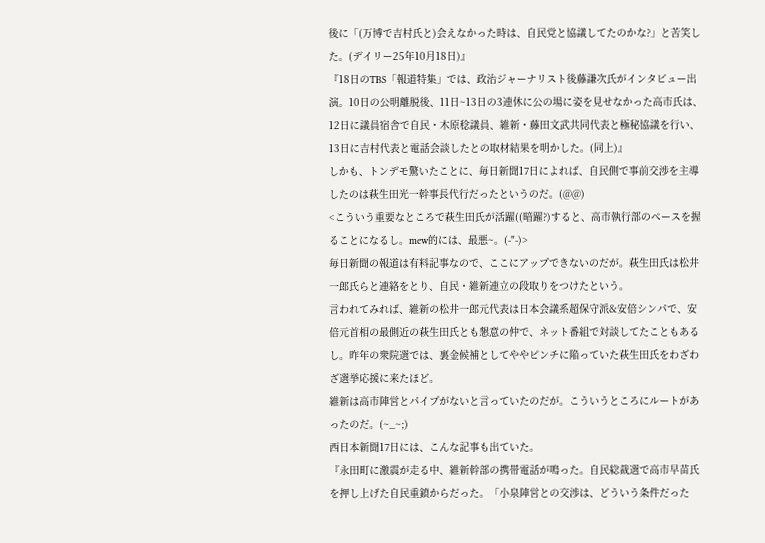後に「(万博で吉村氏と)会えなかった時は、自民党と協議してたのかな?」と苦笑した。(デイリー25年10月18日)』
『18日のTBS「報道特集」では、政治ジャーナリスト後藤謙次氏がインタビュー出演。10日の公明離脱後、11日~13日の3連休に公の場に姿を見せなかった高市氏は、12日に議員宿舎で自民・木原稔議員、維新・藤田文武共同代表と極秘協議を行い、13日に吉村代表と電話会談したとの取材結果を明かした。(同上)』
しかも、トンデモ驚いたことに、毎日新聞17日によれば、自民側で事前交渉を主導したのは萩生田光一幹事長代行だったというのだ。(@@)
<こういう重要なところで萩生田氏が活躍((暗躍?)すると、高市執行部のペースを握ることになるし。mew的には、最悪~。(-"-)>
毎日新聞の報道は有料記事なので、ここにアップできないのだが。萩生田氏は松井一郎氏らと連絡をとり、自民・維新連立の段取りをつけたという。
言われてみれば、維新の松井一郎元代表は日本会議系超保守派&安倍シンパで、安倍元首相の最側近の萩生田氏とも懇意の仲で、ネット番組で対談してたこともあるし。昨年の衆院選では、裏金候補としてややピンチに陥っていた萩生田氏をわざわざ選挙応援に来たほど。
維新は高市陣営とパイプがないと言っていたのだが。こういうところにルートがあったのだ。(~_~;)
西日本新聞17日には、こんな記事も出ていた。
『永田町に激震が走る中、維新幹部の携帯電話が鳴った。自民総裁選で高市早苗氏を押し上げた自民重鎮からだった。「小泉陣営との交渉は、どういう条件だった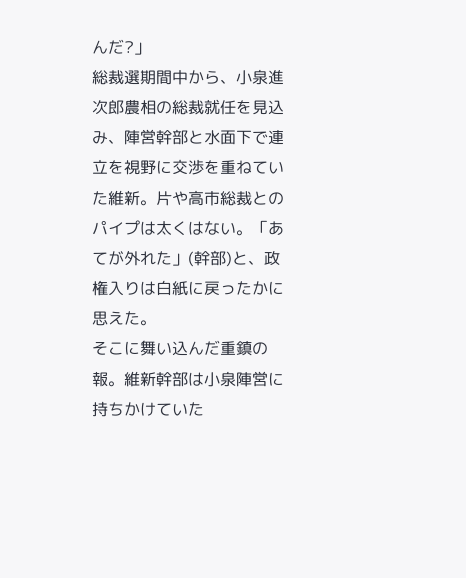んだ?」
総裁選期間中から、小泉進次郎農相の総裁就任を見込み、陣営幹部と水面下で連立を視野に交渉を重ねていた維新。片や高市総裁とのパイプは太くはない。「あてが外れた」(幹部)と、政権入りは白紙に戻ったかに思えた。
そこに舞い込んだ重鎮の報。維新幹部は小泉陣営に持ちかけていた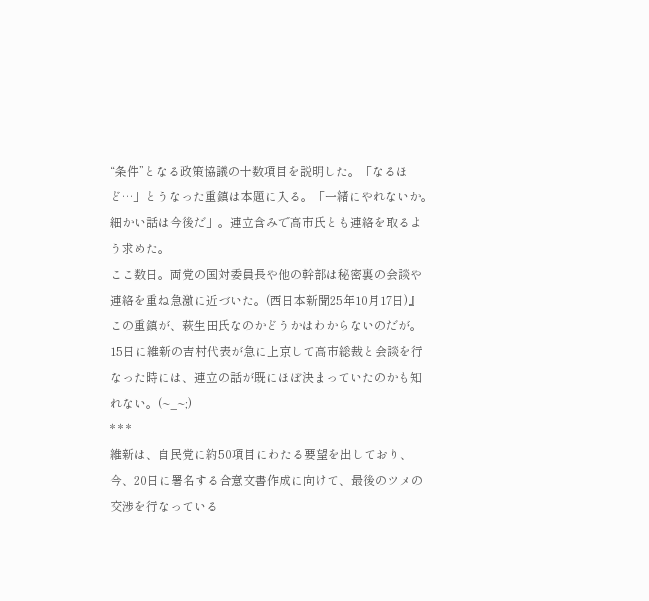“条件”となる政策協議の十数項目を説明した。「なるほど…」とうなった重鎮は本題に入る。「一緒にやれないか。細かい話は今後だ」。連立含みで高市氏とも連絡を取るよう求めた。
ここ数日。両党の国対委員長や他の幹部は秘密裏の会談や連絡を重ね急激に近づいた。(西日本新聞25年10月17日)』
この重鎮が、萩生田氏なのかどうかはわからないのだが。15日に維新の吉村代表が急に上京して高市総裁と会談を行なった時には、連立の話が既にほぼ決まっていたのかも知れない。(~_~;)
* * *
維新は、自民党に約50項目にわたる要望を出しており、今、20日に署名する合意文書作成に向けて、最後のツメの交渉を行なっている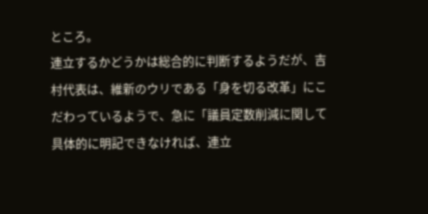ところ。
連立するかどうかは総合的に判断するようだが、吉村代表は、維新のウリである「身を切る改革」にこだわっているようで、急に「議員定数削減に関して具体的に明記できなければ、連立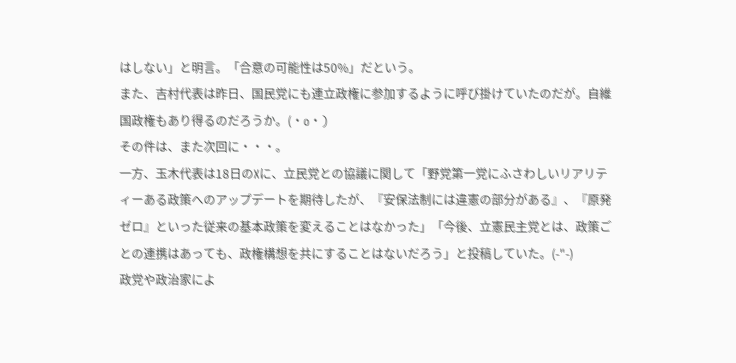はしない」と明言。「合意の可能性は50%」だという。
また、吉村代表は昨日、国民党にも連立政権に参加するように呼び掛けていたのだが。自維国政権もあり得るのだろうか。(・o・)
その件は、また次回に・・・。
一方、玉木代表は18日のXに、立民党との協議に関して「野党第一党にふさわしいリアリティーある政策へのアップデートを期待したが、『安保法制には違憲の部分がある』、『原発ゼロ』といった従来の基本政策を変えることはなかった」「今後、立憲民主党とは、政策ごとの連携はあっても、政権構想を共にすることはないだろう」と投稿していた。(-"-)
政党や政治家によ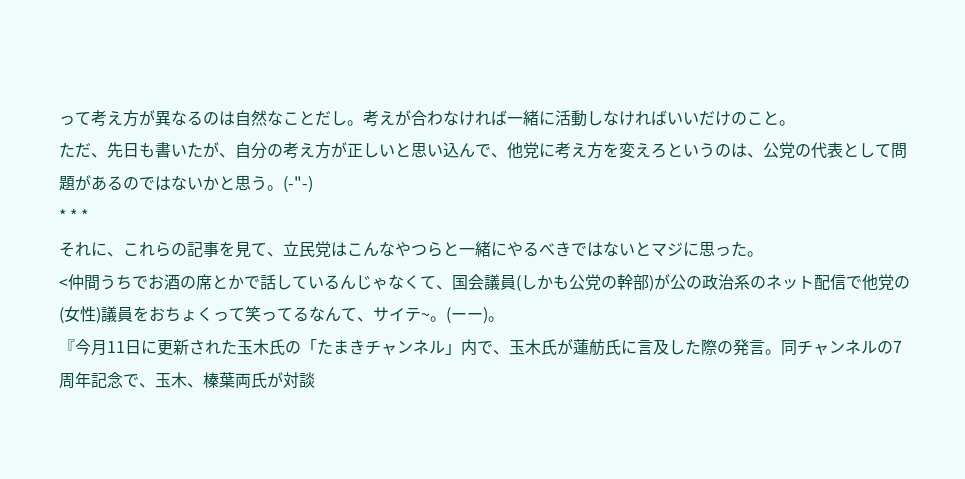って考え方が異なるのは自然なことだし。考えが合わなければ一緒に活動しなければいいだけのこと。
ただ、先日も書いたが、自分の考え方が正しいと思い込んで、他党に考え方を変えろというのは、公党の代表として問題があるのではないかと思う。(-"-)
* * *
それに、これらの記事を見て、立民党はこんなやつらと一緒にやるべきではないとマジに思った。
<仲間うちでお酒の席とかで話しているんじゃなくて、国会議員(しかも公党の幹部)が公の政治系のネット配信で他党の(女性)議員をおちょくって笑ってるなんて、サイテ~。(ーー)。
『今月11日に更新された玉木氏の「たまきチャンネル」内で、玉木氏が蓮舫氏に言及した際の発言。同チャンネルの7周年記念で、玉木、榛葉両氏が対談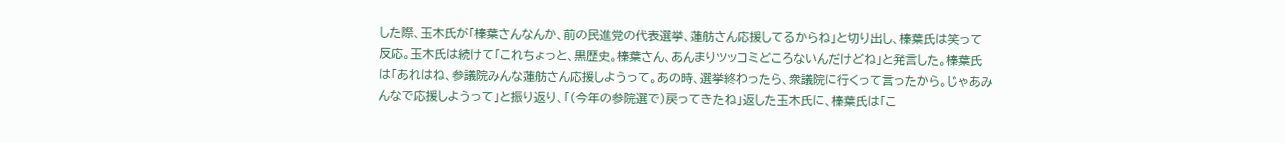した際、玉木氏が「榛葉さんなんか、前の民進党の代表選挙、蓮舫さん応援してるからね」と切り出し、榛葉氏は笑って反応。玉木氏は続けて「これちょっと、黒歴史。榛葉さん、あんまりツッコミどころないんだけどね」と発言した。榛葉氏は「あれはね、参議院みんな蓮舫さん応援しようって。あの時、選挙終わったら、衆議院に行くって言ったから。じゃあみんなで応援しようって」と振り返り、「(今年の参院選で)戻ってきたね」返した玉木氏に、榛葉氏は「こ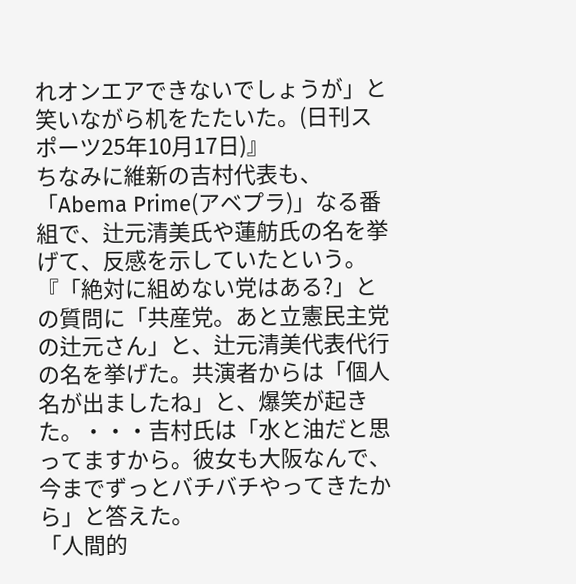れオンエアできないでしょうが」と笑いながら机をたたいた。(日刊スポーツ25年10月17日)』
ちなみに維新の吉村代表も、「Abema Prime(アベプラ)」なる番組で、辻元清美氏や蓮舫氏の名を挙げて、反感を示していたという。
『「絶対に組めない党はある?」との質問に「共産党。あと立憲民主党の辻元さん」と、辻元清美代表代行の名を挙げた。共演者からは「個人名が出ましたね」と、爆笑が起きた。・・・吉村氏は「水と油だと思ってますから。彼女も大阪なんで、今までずっとバチバチやってきたから」と答えた。
「人間的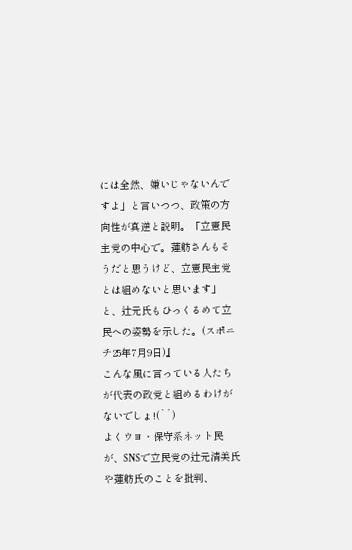には全然、嫌いじゃないんですよ」と言いつつ、政策の方向性が真逆と説明。「立憲民主党の中心で。蓮舫さんもそうだと思うけど、立憲民主党とは組めないと思います」と、辻元氏もひっくるめて立民への姿勢を示した。(スポニチ25年7月9日)』
こんな風に言っている人たちが代表の政党と組めるわけがないでしょ!(`´)
よくウヨ・保守系ネット民が、SNSで立民党の辻元清美氏や蓮舫氏のことを批判、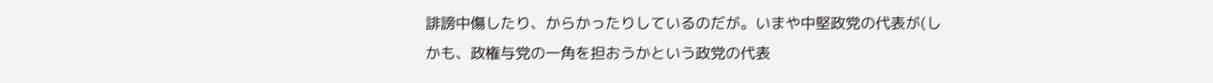誹謗中傷したり、からかったりしているのだが。いまや中堅政党の代表が(しかも、政権与党の一角を担おうかという政党の代表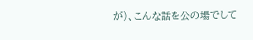が)、こんな話を公の場でして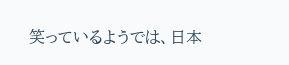笑っているようでは、日本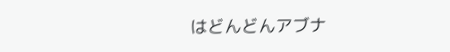はどんどんアブナ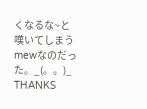くなるな~と嘆いてしまうmewなのだった。_(。。)_
THANKS